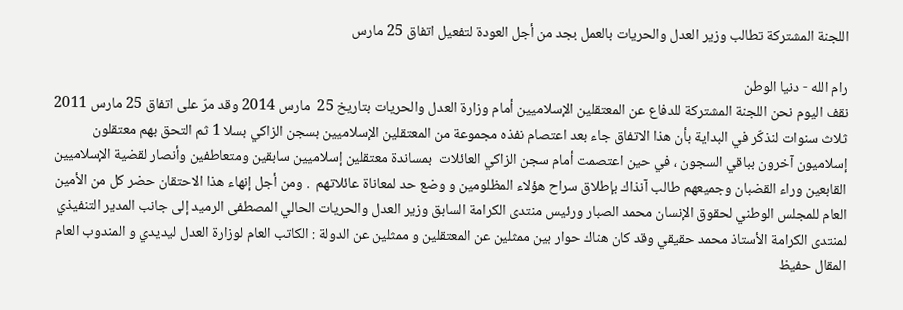اللجنة المشتركة تطالب وزير العدل والحريات بالعمل بجد من أجل العودة لتفعيل اتفاق 25 مارس

رام الله - دنيا الوطن
نقف اليوم نحن اللجنة المشتركة للدفاع عن المعتقلين الإسلاميين أمام وزارة العدل والحريات بتاريخ 25  مارس 2014 وقد مرّ على اتفاق 25 مارس 2011 ثلاث سنوات لنذكّر في البداية بأن هذا الاتفاق جاء بعد اعتصام نفذه مجموعة من المعتقلين الإسلاميين بسجن الزاكي بسلا 1 ثم التحق بهم معتقلون إسلاميون آخرون بباقي السجون ، في حين اعتصمت أمام سجن الزاكي العائلات  بمساندة معتقلين إسلاميين سابقين ومتعاطفين وأنصار لقضية الإسلاميين القابعين وراء القضبان وجميعهم طالب آنذاك بإطلاق سراح هؤلاء المظلومين و وضع حد لمعاناة عائلاتهم  . ومن أجل إنهاء هذا الاحتقان حضر كل من الأمين العام للمجلس الوطني لحقوق الإنسان محمد الصبار ورئيس منتدى الكرامة السابق وزير العدل والحريات الحالي المصطفى الرميد إلى جانب المدير التنفيذي لمنتدى الكرامة الأستاذ محمد حقيقي وقد كان هناك حوار بين ممثلين عن المعتقلين و ممثلين عن الدولة : الكاتب العام لوزارة العدل ليديدي و المندوب العام المقال حفيظ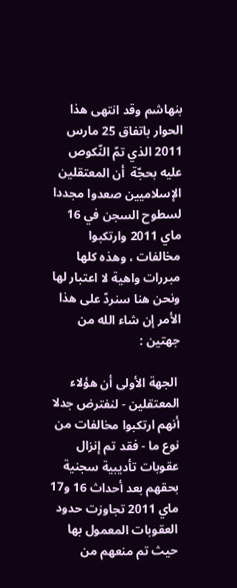بنهاشم وقد انتهى هذا الحوار باتفاق 25 مارس 2011 الذي تمّ النّكوص عليه بحجّة  أن المعتقلين الإسلاميين صعدوا مجددا لسطوح السجن في 16 ماي 2011 وارتكبوا مخالفات ، وهذه كلها مبررات واهية لا اعتبار لها ونحن هنا سنردّ على هذا الأمر إن شاء الله من جهتين :

 الجهة الأولى أن هؤلاء المعتقلين - لنفترض جدلا أنهم ارتكبوا مخالفات من نوع ما - فقد تم إنزال عقوبات تأديبية سجنية بحقهم بعد أحداث 16 و17 ماي 2011 تجاوزت حدود العقوبات المعمول بها حيث تم منعهم من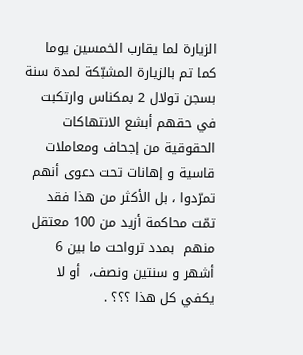الزيارة لما يقارب الخمسين يوما  كما تم بالزيارة المشبّكة لمدة سنة بسجن تولال 2 بمكناس وارتكبت في حقهم أبشع الانتهاكات الحقوقية من إجحاف ومعاملات قاسية و إهانات تحت دعوى أنهم تمرّدوا ، بل الأكثر من هذا فقد تمّت محاكمة أزيد من 100 معتقل منهم  بمدد ترواحت ما بين 6 أشهر و سنتين ونصف،  أو لا يكفي كل هذا ؟؟؟ .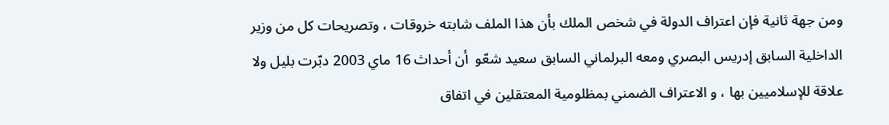ومن جهة ثانية فإن اعتراف الدولة في شخص الملك بأن هذا الملف شابته خروقات ، وتصريحات كل من وزير الداخلية السابق إدريس البصري ومعه البرلماني السابق سعيد شعّو  أن أحداث 16 ماي 2003 دبّرت بليل ولا علاقة للإسلاميين بها ، و الاعتراف الضمني بمظلومية المعتقلين في اتفاق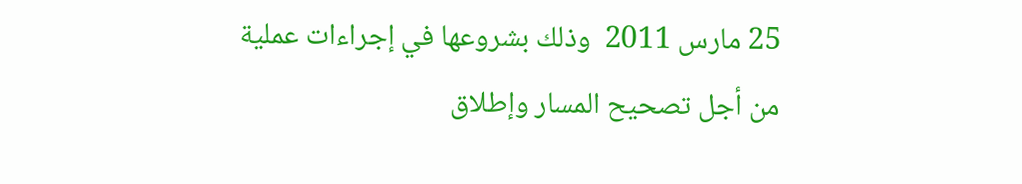25 مارس 2011  وذلك بشروعها في إجراءات عملية من أجل تصحيح المسار وإطلاق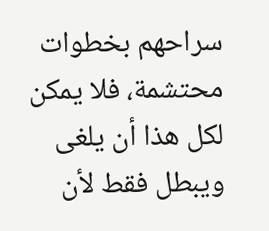سراحهم بخطوات محتشمة، فلا يمكن لكل هذا أن يلغى ويبطل فقط لأن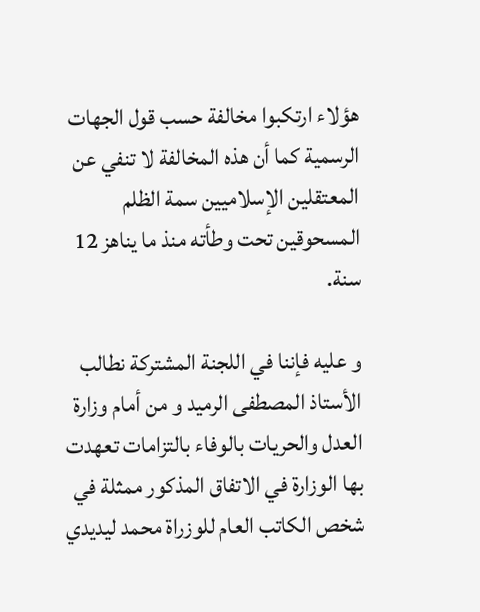هؤلاء ارتكبوا مخالفة حسب قول الجهات الرسمية كما أن هذه المخالفة لا تنفي عن المعتقلين الإسلاميين سمة الظلم المسحوقين تحت وطأته منذ ما يناهز 12 سنة.

و عليه فإننا في اللجنة المشتركة نطالب الأستاذ المصطفى الرميد و من أمام وزارة العدل والحريات بالوفاء بالتزامات تعهدت بها الوزارة في الاتفاق المذكور ممثلة في شخص الكاتب العام للوزراة محمد ليديدي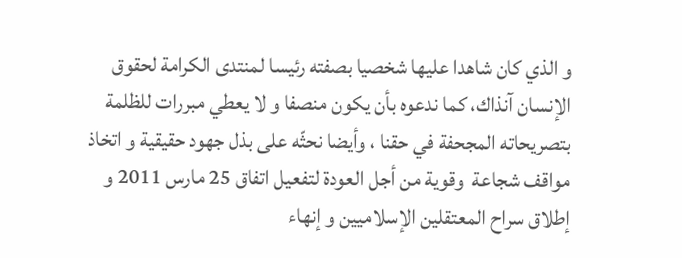و الذي كان شاهدا عليها شخصيا بصفته رئيسا لمنتدى الكرامة لحقوق الإنسان آنذاك، كما ندعوه بأن يكون منصفا و لا يعطي مبررات للظلمة بتصريحاته المجحفة في حقنا ، وأيضا نحثّه على بذل جهود حقيقية و اتخاذ مواقف شجاعة  وقوية من أجل العودة لتفعيل اتفاق 25 مارس 2011 و إطلاق سراح المعتقلين الإسلاميين و إنهاء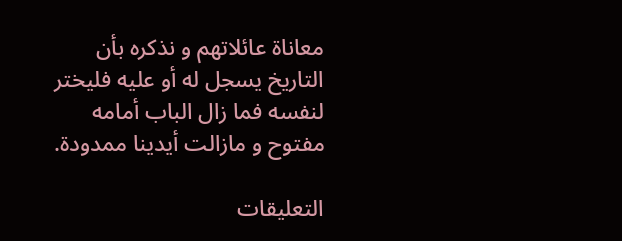معاناة عائلاتهم و نذكره بأن التاريخ يسجل له أو عليه فليختر لنفسه فما زال الباب أمامه مفتوح و مازالت أيدينا ممدودة.

التعليقات